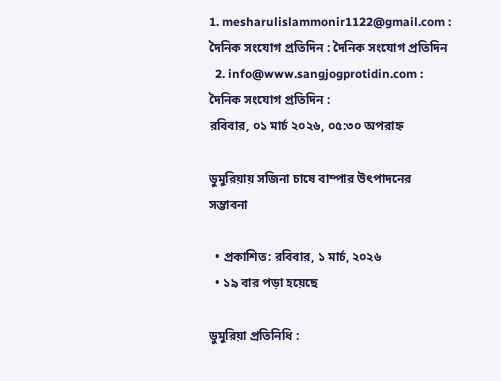1. mesharulislammonir1122@gmail.com : দৈনিক সংযোগ প্রতিদিন : দৈনিক সংযোগ প্রতিদিন
  2. info@www.sangjogprotidin.com : দৈনিক সংযোগ প্রতিদিন :
রবিবার, ০১ মার্চ ২০২৬, ০৫:৩০ অপরাহ্ন

ডুমুরিয়ায় সজিনা চাষে বাম্পার উৎপাদনের সম্ভাবনা

  • প্রকাশিত: রবিবার, ১ মার্চ, ২০২৬
  • ১৯ বার পড়া হয়েছে

ডুমুরিয়া প্রতিনিধি :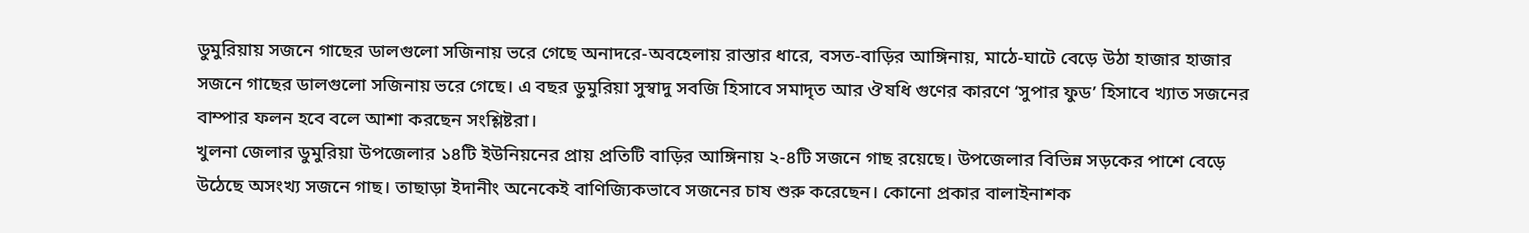ডুমুরিয়ায় সজনে গাছের ডালগুলো সজিনায় ভরে গেছে অনাদরে-অবহেলায় রাস্তার ধারে, বসত-বাড়ির আঙ্গিনায়, মাঠে-ঘাটে বেড়ে উঠা হাজার হাজার সজনে গাছের ডালগুলো সজিনায় ভরে গেছে। এ বছর ডুমুরিয়া সুস্বাদু সবজি হিসাবে সমাদৃত আর ঔষধি গুণের কারণে ‘সুপার ফুড’ হিসাবে খ্যাত সজনের বাম্পার ফলন হবে বলে আশা করছেন সংশ্লিষ্টরা।
খুলনা জেলার ডুমুরিয়া উপজেলার ১৪টি ইউনিয়নের প্রায় প্রতিটি বাড়ির আঙ্গিনায় ২-৪টি সজনে গাছ রয়েছে। উপজেলার বিভিন্ন সড়কের পাশে বেড়ে উঠেছে অসংখ্য সজনে গাছ। তাছাড়া ইদানীং অনেকেই বাণিজ্যিকভাবে সজনের চাষ শুরু করেছেন। কোনো প্রকার বালাইনাশক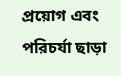প্রয়োগ এবং পরিচর্যা ছাড়া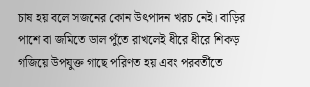চাষ হয় বলে সজনের কোন উৎপাদন খরচ নেই। বাড়ির পাশে বা জমিতে ডাল পুঁতে রাখলেই ধীরে ধীরে শিকড় গজিয়ে উপযুক্ত গাছে পরিণত হয় এবং পরবর্তীতে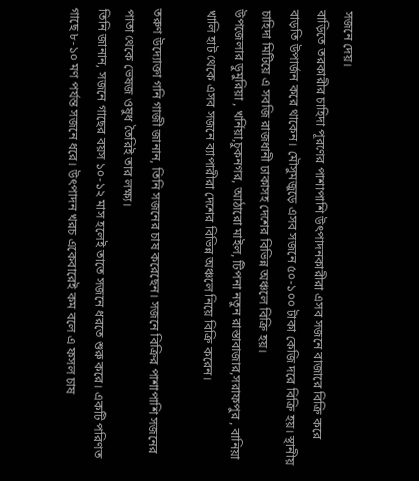সজনে দেয়।
বাড়িতে তরকারীর চাহিদা পূরণের পাশাপাশি উৎপাদনকারীরা এসব সজনে বাজারে বিক্রি করে বাড়তি উপার্জন করে থাকেন। মৌসুমজুড়ে এসব সজনে ৫০-১০০ টাকা কেজি দরে বিক্রি হয়। স্থানীয় চাহিদা মিটিয়ে এ সবজি রাজধানী ঢাকাসহ দেশের বিভিন্ন অঞ্চলে বিক্রি হয়।
উপজেলার ডুমুরিয়া , খর্নিয়া,চুকনগর, আঠারো মাইল, টিপনা নতুন রাস্তাবাজার,সরাফপুর , বানিয়া খালি হাট থেকে এসব সজনে ব্যাপারীরা দেশের বিভিন্ন অঞ্চলে নিয়ে বিক্রি করেন।

তরুণ উদ্যোক্তা গনি গাজী জানান, তিনি সজনের চাষ করেছেন। সজনে বিক্রির পাশাপাশি সজনের পাতা থেকে ভেষজ ওষুধ তৈরিই তার লক্ষ্য।
তিনি জানান, সজনে গাছের বয়স ১০-১২ মাস হলেই তাতে সজনে ধরতে শুরু করে। একটি পরিণত গাছে ৮-১০ মণ পর্যন্ত সজনে ধরে। উৎপাদন খরচ একেবারেই কম বলে এ ফসল চাষ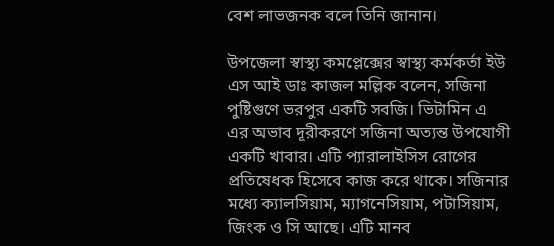বেশ লাভজনক বলে তিনি জানান।

উপজেলা স্বাস্থ্য কমপ্লেক্সের স্বাস্থ্য কর্মকর্তা ইউ এস আই ডাঃ কাজল মল্লিক বলেন, সজিনা পুষ্টিগুণে ভরপুর একটি সবজি। ভিটামিন এ এর অভাব দূরীকরণে সজিনা অত্যন্ত উপযোগী একটি খাবার। এটি প্যারালাইসিস রোগের প্রতিষেধক হিসেবে কাজ করে থাকে। সজিনার মধ্যে ক্যালসিয়াম, ম্যাগনেসিয়াম, পটাসিয়াম, জিংক ও সি আছে। এটি মানব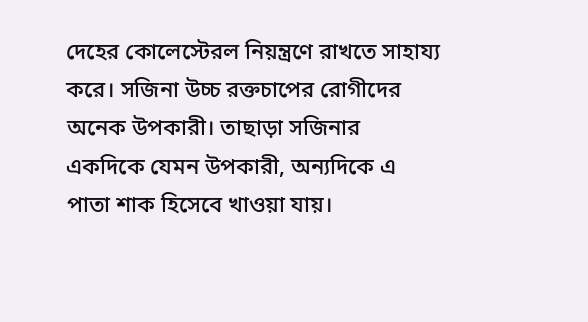দেহের কোলেস্টেরল নিয়ন্ত্রণে রাখতে সাহায্য করে। সজিনা উচ্চ রক্তচাপের রোগীদের অনেক উপকারী। তাছাড়া সজিনার একদিকে যেমন উপকারী, অন্যদিকে এ পাতা শাক হিসেবে খাওয়া যায়।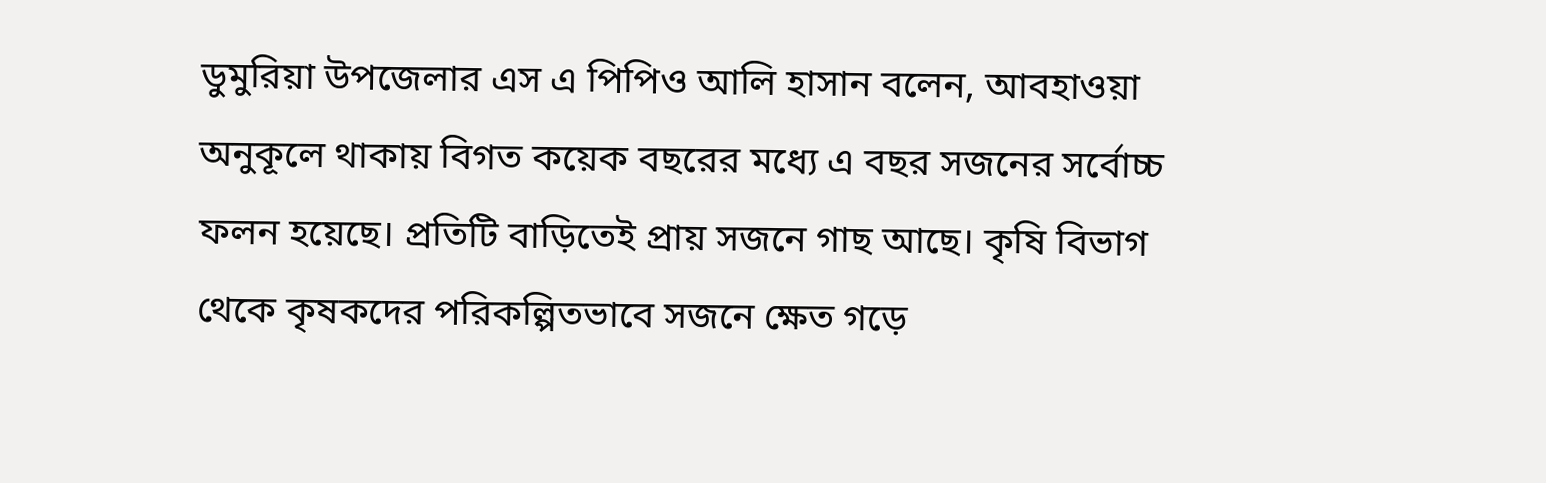ডুমুরিয়া উপজেলার এস এ পিপিও আলি হাসান বলেন, আবহাওয়া অনুকূলে থাকায় বিগত কয়েক বছরের মধ্যে এ বছর সজনের সর্বোচ্চ ফলন হয়েছে। প্রতিটি বাড়িতেই প্রায় সজনে গাছ আছে। কৃষি বিভাগ থেকে কৃষকদের পরিকল্পিতভাবে সজনে ক্ষেত গড়ে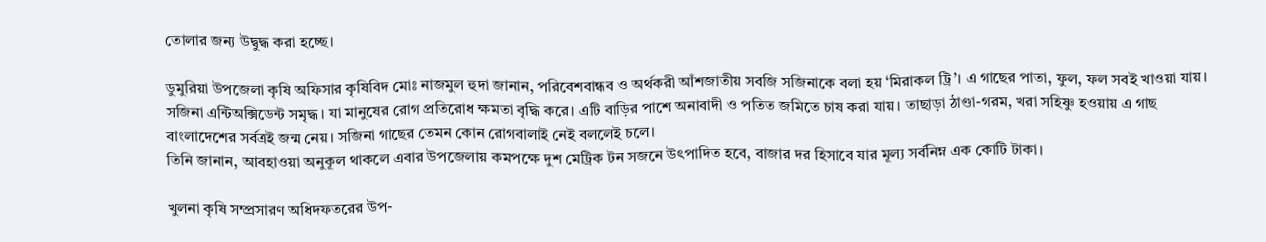তোলার জন্য উদ্বুদ্ধ করা হচ্ছে।

ডুমুরিয়া উপজেলা কৃষি অফিসার কৃষিবিদ মোঃ নাজমুল হুদা জানান, পরিবেশবান্ধব ও অর্থকরী আঁশজাতীয় সবজি সজিনাকে বলা হয় ‘মিরাকল ট্রি’। এ গাছের পাতা, ফুল, ফল সবই খাওয়া যায়। সজিনা এন্টিঅক্সিডেন্ট সমৃদ্ধ। যা মানুষের রোগ প্রতিরোধ ক্ষমতা বৃদ্ধি করে। এটি বাড়ির পাশে অনাবাদী ও পতিত জমিতে চাষ করা যায়। তাছাড়া ঠাণ্ডা-গরম, খরা সহিষ্ণু হওয়ায় এ গাছ বাংলাদেশের সর্বত্রই জন্ম নেয়। সজিনা গাছের তেমন কোন রোগবালাই নেই বললেই চলে।
তিনি জানান, আবহাওয়া অনুকূল থাকলে এবার উপজেলায় কমপক্ষে দুশ মেট্রিক টন সজনে উৎপাদিত হবে, বাজার দর হিসাবে যার মূল্য সর্বনিম্ন এক কোটি টাকা।

খুলনা কৃষি সম্প্রসারণ অধিদফতরের উপ-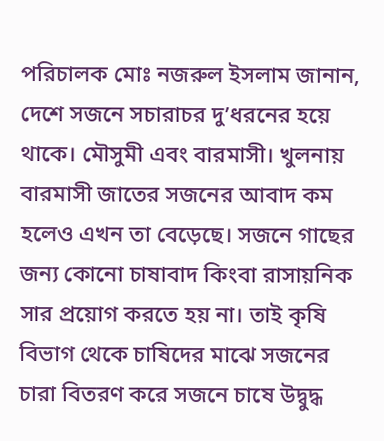পরিচালক মোঃ নজরুল ইসলাম জানান, দেশে সজনে সচারাচর দু’ধরনের হয়ে থাকে। মৌসুমী এবং বারমাসী। খুলনায় বারমাসী জাতের সজনের আবাদ কম হলেও এখন তা বেড়েছে। সজনে গাছের জন্য কোনো চাষাবাদ কিংবা রাসায়নিক সার প্রয়োগ করতে হয় না। তাই কৃষি বিভাগ থেকে চাষিদের মাঝে সজনের চারা বিতরণ করে সজনে চাষে উদ্বুদ্ধ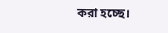করা হচ্ছে।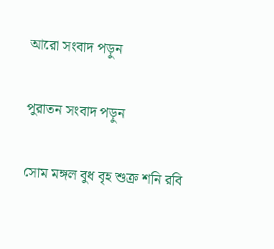আরো সংবাদ পড়ুন

পুরাতন সংবাদ পড়ুন

সোম মঙ্গল বুধ বৃহ শুক্র শনি রবি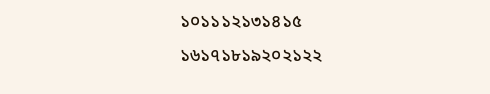১০১১১২১৩১৪১৫
১৬১৭১৮১৯২০২১২২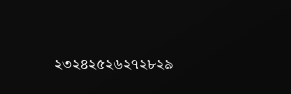২৩২৪২৫২৬২৭২৮২৯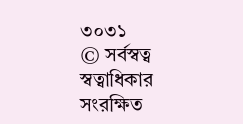৩০৩১
© সর্বস্বত্ব স্বত্বাধিকার সংরক্ষিত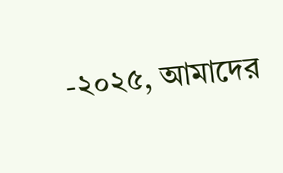-২০২৫, আমাদের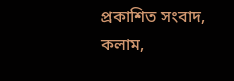প্রকাশিত সংবাদ, কলাম,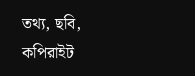তথ্য, ছবি, কপিরাইট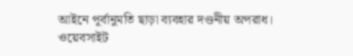আইনে পূর্বানুমতি ছাড়া ব্যবহার দণ্ডনীয় অপরাধ।
ওয়েবসাইট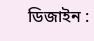ডিজাইন :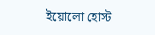ইয়োলো হোস্ট